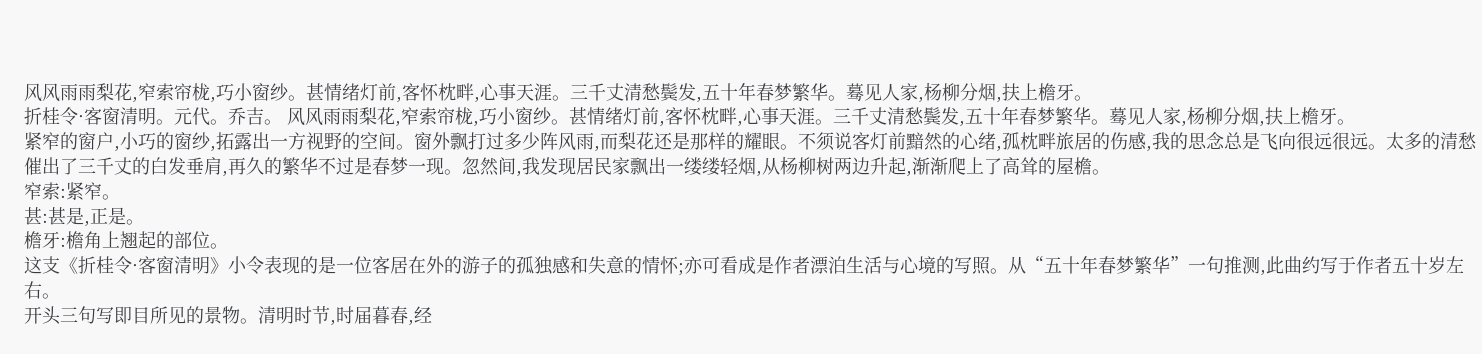风风雨雨梨花,窄索帘栊,巧小窗纱。甚情绪灯前,客怀枕畔,心事天涯。三千丈清愁鬓发,五十年春梦繁华。蓦见人家,杨柳分烟,扶上檐牙。
折桂令·客窗清明。元代。乔吉。 风风雨雨梨花,窄索帘栊,巧小窗纱。甚情绪灯前,客怀枕畔,心事天涯。三千丈清愁鬓发,五十年春梦繁华。蓦见人家,杨柳分烟,扶上檐牙。
紧窄的窗户,小巧的窗纱,拓露出一方视野的空间。窗外飘打过多少阵风雨,而梨花还是那样的耀眼。不须说客灯前黯然的心绪,孤枕畔旅居的伤感,我的思念总是飞向很远很远。太多的清愁催出了三千丈的白发垂肩,再久的繁华不过是春梦一现。忽然间,我发现居民家飘出一缕缕轻烟,从杨柳树两边升起,渐渐爬上了高耸的屋檐。
窄索:紧窄。
甚:甚是,正是。
檐牙:檐角上翘起的部位。
这支《折桂令·客窗清明》小令表现的是一位客居在外的游子的孤独感和失意的情怀;亦可看成是作者漂泊生活与心境的写照。从“五十年春梦繁华”一句推测,此曲约写于作者五十岁左右。
开头三句写即目所见的景物。清明时节,时届暮春,经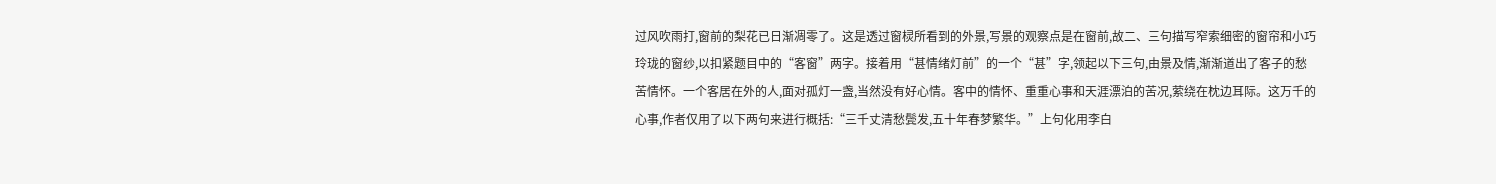过风吹雨打,窗前的梨花已日渐凋零了。这是透过窗棂所看到的外景,写景的观察点是在窗前,故二、三句描写窄索细密的窗帘和小巧玲珑的窗纱,以扣紧题目中的“客窗”两字。接着用“甚情绪灯前”的一个“甚”字,领起以下三句,由景及情,渐渐道出了客子的愁苦情怀。一个客居在外的人,面对孤灯一盏,当然没有好心情。客中的情怀、重重心事和天涯漂泊的苦况,萦绕在枕边耳际。这万千的心事,作者仅用了以下两句来进行概括:“三千丈清愁鬓发,五十年春梦繁华。”上句化用李白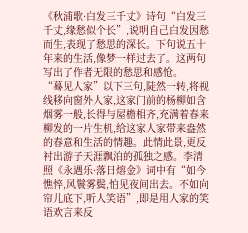《秋浦歌·白发三千丈》诗句“白发三千丈,缘愁似个长”,说明自己白发因愁而生,表现了愁思的深长。下句说五十年来的生活,像梦一样过去了。这两句写出了作者无限的愁思和感怆。
“蓦见人家”以下三句,陡然一转,将视线移向窗外人家,这家门前的杨柳如含烟雾一般,长得与屋檐相齐,充满着春来柳发的一片生机,给这家人家带来盎然的春意和生活的情趣。此情此景,更反衬出游子天涯飘泊的孤独之感。李清照《永遇乐·落日熔金》词中有“如今憔悴,风鬟雾鬓,怕见夜间出去。不如向帘儿底下,听人笑语”,即是用人家的笑语欢言来反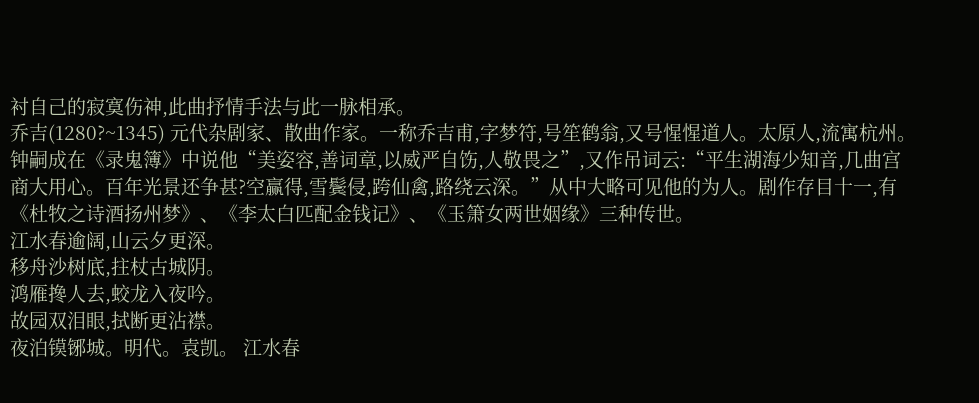衬自己的寂寞伤神,此曲抒情手法与此一脉相承。
乔吉(1280?~1345) 元代杂剧家、散曲作家。一称乔吉甫,字梦符,号笙鹤翁,又号惺惺道人。太原人,流寓杭州。钟嗣成在《录鬼簿》中说他“美姿容,善词章,以威严自饬,人敬畏之”,又作吊词云:“平生湖海少知音,几曲宫商大用心。百年光景还争甚?空赢得,雪鬓侵,跨仙禽,路绕云深。”从中大略可见他的为人。剧作存目十一,有《杜牧之诗酒扬州梦》、《李太白匹配金钱记》、《玉箫女两世姻缘》三种传世。
江水春逾阔,山云夕更深。
移舟沙树底,拄杖古城阴。
鸿雁搀人去,蛟龙入夜吟。
故园双泪眼,拭断更沾襟。
夜泊镆铘城。明代。袁凯。 江水春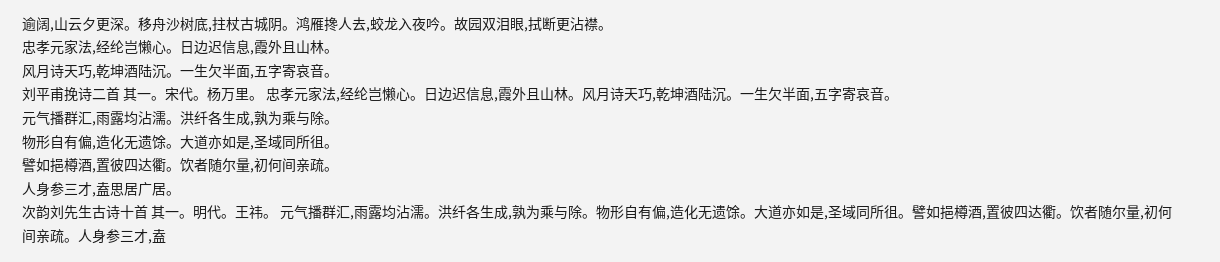逾阔,山云夕更深。移舟沙树底,拄杖古城阴。鸿雁搀人去,蛟龙入夜吟。故园双泪眼,拭断更沾襟。
忠孝元家法,经纶岂懒心。日边迟信息,霞外且山林。
风月诗天巧,乾坤酒陆沉。一生欠半面,五字寄哀音。
刘平甫挽诗二首 其一。宋代。杨万里。 忠孝元家法,经纶岂懒心。日边迟信息,霞外且山林。风月诗天巧,乾坤酒陆沉。一生欠半面,五字寄哀音。
元气播群汇,雨露均沾濡。洪纤各生成,孰为乘与除。
物形自有偏,造化无遗馀。大道亦如是,圣域同所徂。
譬如挹樽酒,置彼四达衢。饮者随尔量,初何间亲疏。
人身参三才,盍思居广居。
次韵刘先生古诗十首 其一。明代。王祎。 元气播群汇,雨露均沾濡。洪纤各生成,孰为乘与除。物形自有偏,造化无遗馀。大道亦如是,圣域同所徂。譬如挹樽酒,置彼四达衢。饮者随尔量,初何间亲疏。人身参三才,盍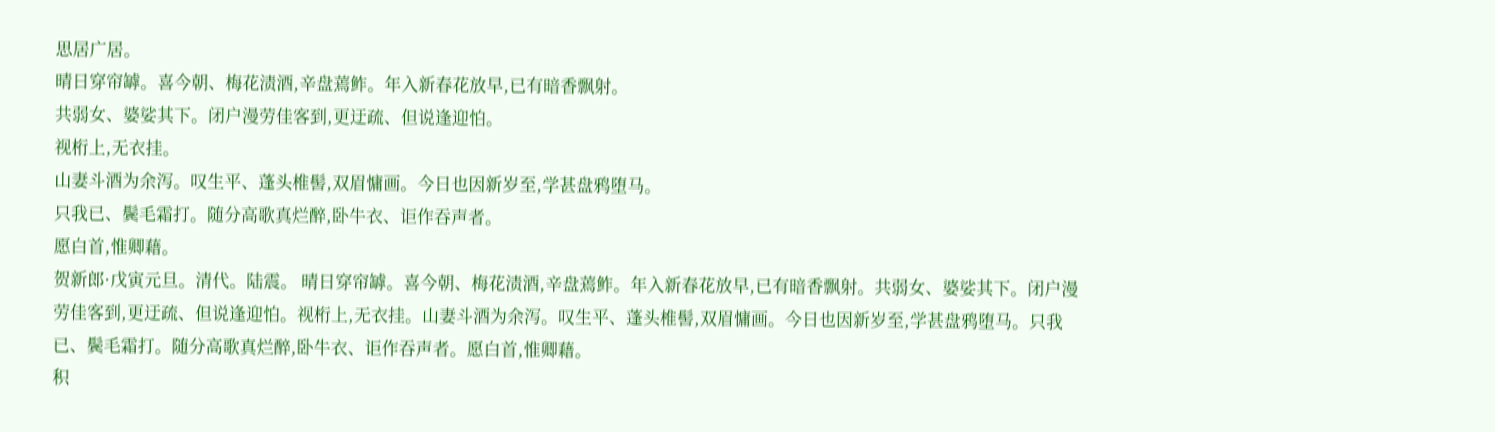思居广居。
晴日穿帘罅。喜今朝、梅花渍酒,辛盘蔫鲊。年入新春花放早,已有暗香飘射。
共弱女、婆娑其下。闭户漫劳佳客到,更迂疏、但说逢迎怕。
视桁上,无衣挂。
山妻斗酒为余泻。叹生平、蓬头椎髻,双眉慵画。今日也因新岁至,学甚盘鸦堕马。
只我已、鬓毛霜打。随分高歌真烂醉,卧牛衣、讵作吞声者。
愿白首,惟卿藉。
贺新郎·戊寅元旦。清代。陆震。 晴日穿帘罅。喜今朝、梅花渍酒,辛盘蔫鲊。年入新春花放早,已有暗香飘射。共弱女、婆娑其下。闭户漫劳佳客到,更迂疏、但说逢迎怕。视桁上,无衣挂。山妻斗酒为余泻。叹生平、蓬头椎髻,双眉慵画。今日也因新岁至,学甚盘鸦堕马。只我已、鬓毛霜打。随分高歌真烂醉,卧牛衣、讵作吞声者。愿白首,惟卿藉。
积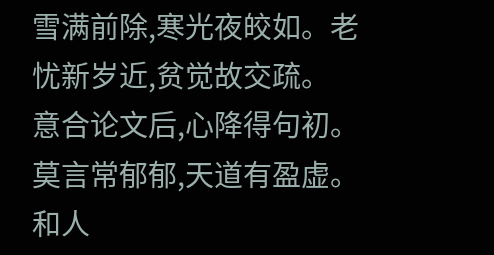雪满前除,寒光夜皎如。老忧新岁近,贫觉故交疏。
意合论文后,心降得句初。莫言常郁郁,天道有盈虚。
和人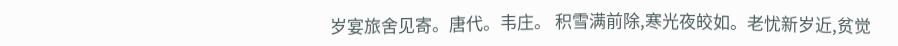岁宴旅舍见寄。唐代。韦庄。 积雪满前除,寒光夜皎如。老忧新岁近,贫觉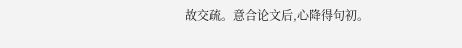故交疏。意合论文后,心降得句初。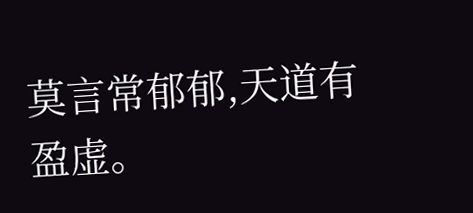莫言常郁郁,天道有盈虚。